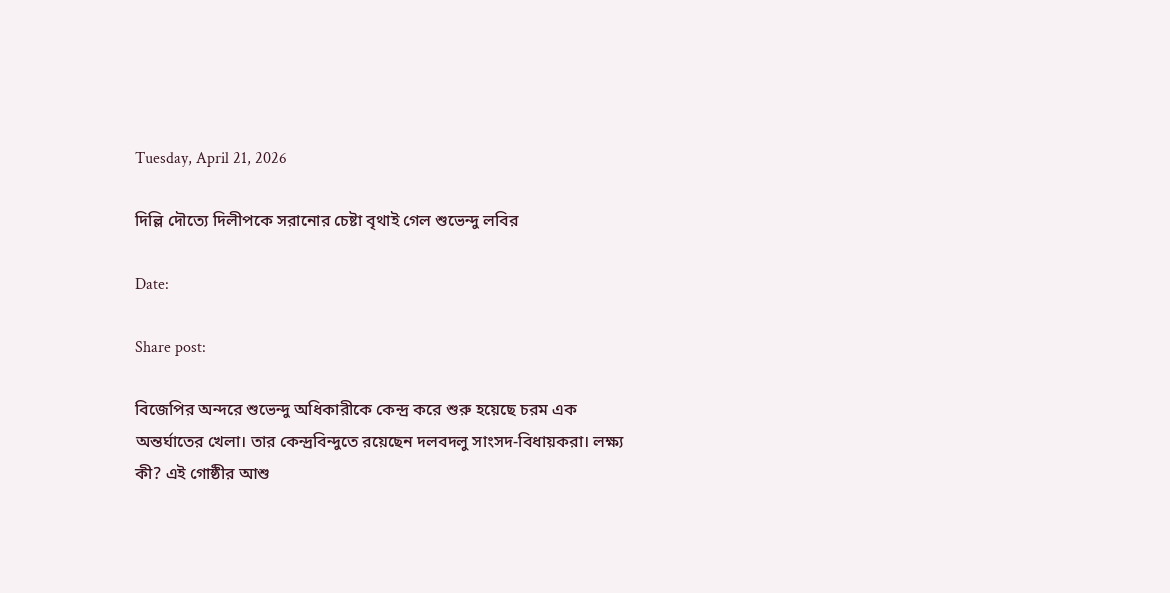Tuesday, April 21, 2026

দিল্লি দৌত্যে দিলীপকে সরানোর চেষ্টা বৃথাই গেল শুভেন্দু লবির

Date:

Share post:

বিজেপির অন্দরে শুভেন্দু অধিকারীকে কেন্দ্র করে শুরু হয়েছে চরম এক অন্তর্ঘাতের খেলা। তার কেন্দ্রবিন্দুতে রয়েছেন দলবদলু সাংসদ-বিধায়করা। লক্ষ্য কী? এই গোষ্ঠীর আশু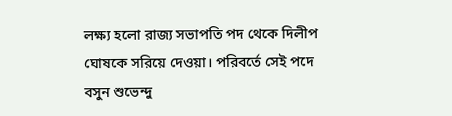লক্ষ্য হলো রাজ্য সভাপতি পদ থেকে দিলীপ ঘোষকে সরিয়ে দেওয়া। পরিবর্তে সেই পদে বসুন শুভেন্দু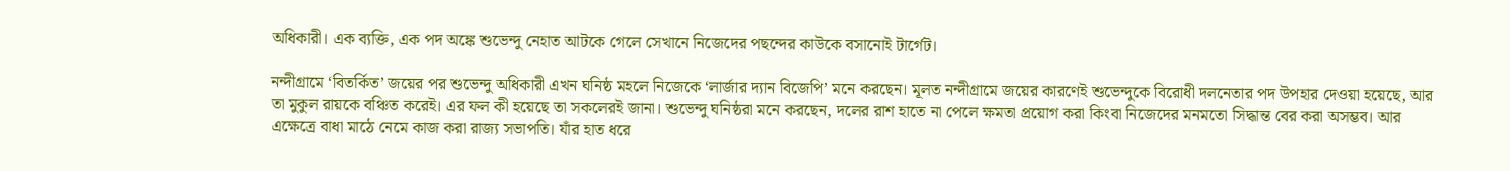অধিকারী। এক ব্যক্তি, এক পদ অঙ্কে শুভেন্দু নেহাত আটকে গেলে সেখানে নিজেদের পছন্দের কাউকে বসানোই টার্গেট।

নন্দীগ্রামে ‘বিতর্কিত’ জয়ের পর শুভেন্দু অধিকারী এখন ঘনিষ্ঠ মহলে নিজেকে ‘লার্জার দ্যান বিজেপি’ মনে করছেন। মূলত নন্দীগ্রামে জয়ের কারণেই শুভেন্দুকে বিরোধী দলনেতার পদ উপহার দেওয়া হয়েছে, আর তা মুকুল রায়কে বঞ্চিত করেই। এর ফল কী হয়েছে তা সকলেরই জানা। শুভেন্দু ঘনিষ্ঠরা মনে করছেন, দলের রাশ হাতে না পেলে ক্ষমতা প্রয়োগ করা কিংবা নিজেদের মনমতো সিদ্ধান্ত বের করা অসম্ভব। আর এক্ষেত্রে বাধা মাঠে নেমে কাজ করা রাজ্য সভাপতি। যাঁর হাত ধরে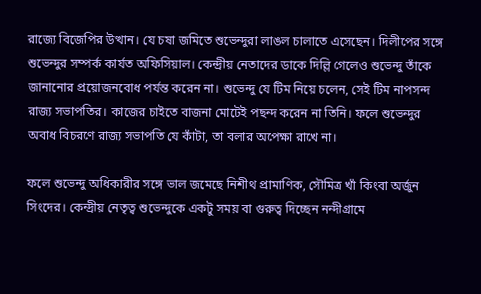রাজ্যে বিজেপির উত্থান। যে চষা জমিতে শুভেন্দুরা লাঙল চালাতে এসেছেন। দিলীপের সঙ্গে শুভেন্দুর সম্পর্ক কার্যত অফিসিয়াল। কেন্দ্রীয় নেতাদের ডাকে দিল্লি গেলেও শুভেন্দু তাঁকে জানানোর প্রয়োজনবোধ পর্যন্ত করেন না। শুভেন্দু যে টিম নিয়ে চলেন, সেই টিম নাপসন্দ রাজ্য সভাপতির। কাজের চাইতে বাজনা মোটেই পছন্দ করেন না তিনি। ফলে শুভেন্দুর অবাধ বিচরণে রাজ্য সভাপতি যে কাঁটা, তা বলার অপেক্ষা রাখে না।

ফলে শুভেন্দু অধিকারীর সঙ্গে ভাল জমেছে নিশীথ প্রামাণিক, সৌমিত্র খাঁ কিংবা অর্জুন সিংদের। কেন্দ্রীয় নেতৃত্ব শুভেন্দুকে একটু সময় বা গুরুত্ব দিচ্ছেন নন্দীগ্রামে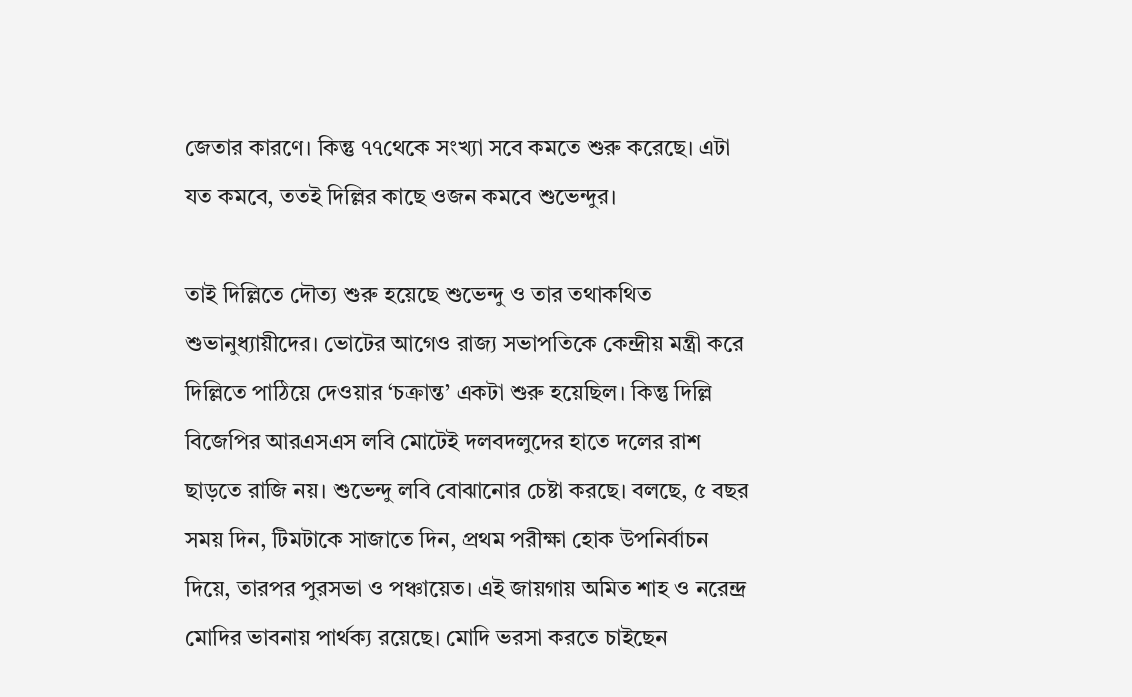জেতার কারণে। কিন্তু ৭৭থেকে সংখ্যা সবে কমতে শুরু করেছে। এটা যত কমবে, ততই দিল্লির কাছে ওজন কমবে শুভেন্দুর।

তাই দিল্লিতে দৌত্য শুরু হয়েছে শুভেন্দু ও তার তথাকথিত শুভানুধ্যায়ীদের। ভোটের আগেও রাজ্য সভাপতিকে কেন্দ্রীয় মন্ত্রী করে দিল্লিতে পাঠিয়ে দেওয়ার ‘চক্রান্ত’ একটা শুরু হয়েছিল। কিন্তু দিল্লি বিজেপির আরএসএস লবি মোটেই দলবদলুদের হাতে দলের রাশ ছাড়তে রাজি নয়। শুভেন্দু লবি বোঝানোর চেষ্টা করছে। বলছে, ৫ বছর সময় দিন, টিমটাকে সাজাতে দিন, প্রথম পরীক্ষা হোক উপনির্বাচন দিয়ে, তারপর পুরসভা ও পঞ্চায়েত। এই জায়গায় অমিত শাহ ও নরেন্দ্র মোদির ভাবনায় পার্থক্য রয়েছে। মোদি ভরসা করতে চাইছেন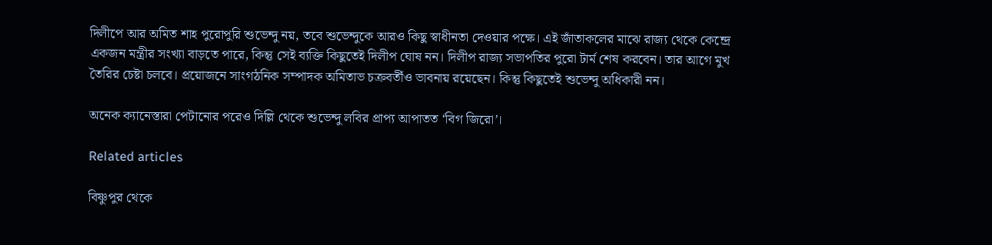দিলীপে আর অমিত শাহ পুরোপুরি শুভেন্দু নয়, তবে শুভেন্দুকে আরও কিছু স্বাধীনতা দেওয়ার পক্ষে। এই জাঁতাকলের মাঝে রাজ্য থেকে কেন্দ্রে একজন মন্ত্রীর সংখ্যা বাড়তে পারে, কিন্তু সেই ব্যক্তি কিছুতেই দিলীপ ঘোষ নন। দিলীপ রাজ্য সভাপতির পুরো টার্ম শেষ করবেন। তার আগে মুখ তৈরির চেষ্টা চলবে। প্রয়োজনে সাংগঠনিক সম্পাদক অমিতাভ চক্রবর্তীও ভাবনায় রয়েছেন। কিন্তু কিছুতেই শুভেন্দু অধিকারী নন।

অনেক ক্যানেস্তারা পেটানোর পরেও দিল্লি থেকে শুভেন্দু লবির প্রাপ্য আপাতত ‘বিগ জিরো’।

Related articles

বিষ্ণুপুর থেকে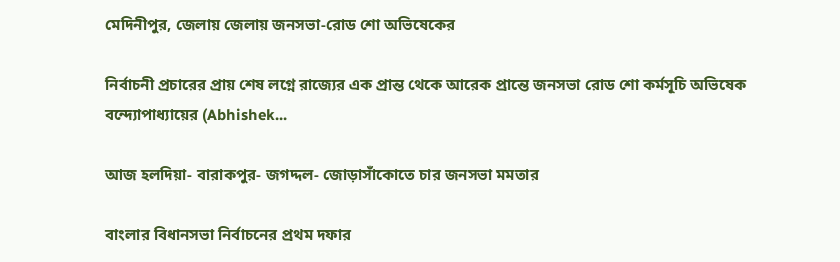মেদিনীপুর, জেলায় জেলায় জনসভা-রোড শো অভিষেকের

নির্বাচনী প্রচারের প্রায় শেষ লগ্নে রাজ্যের এক প্রান্ত থেকে আরেক প্রান্তে জনসভা রোড শো কর্মসূচি অভিষেক বন্দ্যোপাধ্যায়ের (Abhishek...

আজ হলদিয়া- বারাকপুর- জগদ্দল- জোড়াসাঁকোতে চার জনসভা মমতার

বাংলার বিধানসভা নির্বাচনের প্রথম দফার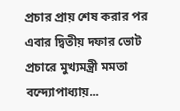প্রচার প্রায় শেষ করার পর এবার দ্বিতীয় দফার ভোট প্রচারে মুখ্যমন্ত্রী মমতা বন্দ্যোপাধ্যায়...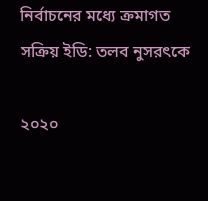নির্বাচনের মধ্যে ক্রমাগত সক্রিয় ইডি: তলব নুসরৎকে

২০২০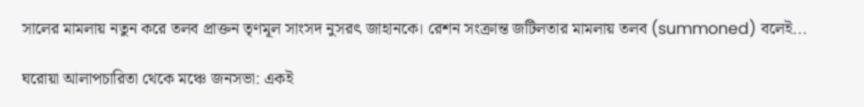সালের মামলায় নতুন করে তলব প্রাক্তন তৃণমূল সাংসদ নুসরৎ জাহানকে। রেশন সংক্রান্ত জটিলতার মামলায় তলব (summoned) বলেই...

ঘরোয়া আলাপচারিতা থেকে মঞ্চে জনসভা: একই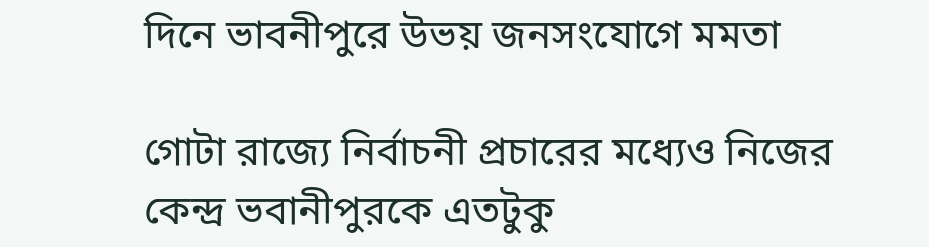দিনে ভাবনীপুরে উভয় জনসংযোগে মমতা

গোটা রাজ্যে নির্বাচনী প্রচারের মধ্যেও নিজের কেন্দ্র ভবানীপুরকে এতটুকু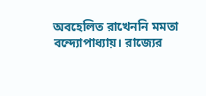অবহেলিত রাখেননি মমতা বন্দ্যোপাধ্যায়। রাজ্যের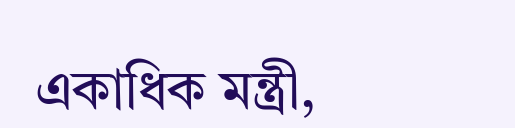একাধিক মন্ত্রী,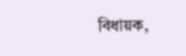বিধায়ক,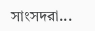সাংসদরা...